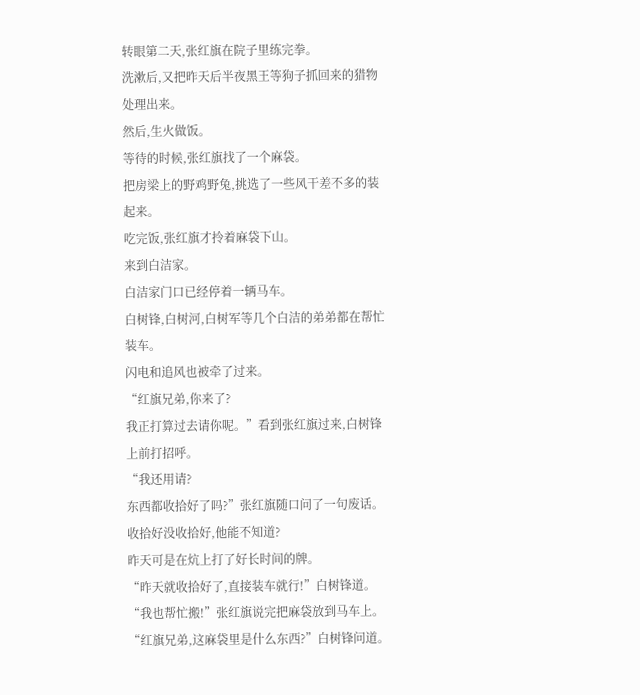转眼第二天,张红旗在院子里练完拳。
洗漱后,又把昨天后半夜黑王等狗子抓回来的猎物处理出来。
然后,生火做饭。
等待的时候,张红旗找了一个麻袋。
把房梁上的野鸡野兔,挑选了一些风干差不多的装起来。
吃完饭,张红旗才拎着麻袋下山。
来到白洁家。
白洁家门口已经停着一辆马车。
白树锋,白树河,白树军等几个白洁的弟弟都在帮忙装车。
闪电和追风也被牵了过来。
“红旗兄弟,你来了?
我正打算过去请你呢。”看到张红旗过来,白树锋上前打招呼。
“我还用请?
东西都收拾好了吗?”张红旗随口问了一句废话。
收拾好没收拾好,他能不知道?
昨天可是在炕上打了好长时间的牌。
“昨天就收拾好了,直接装车就行!”白树锋道。
“我也帮忙搬!”张红旗说完把麻袋放到马车上。
“红旗兄弟,这麻袋里是什么东西?”白树锋问道。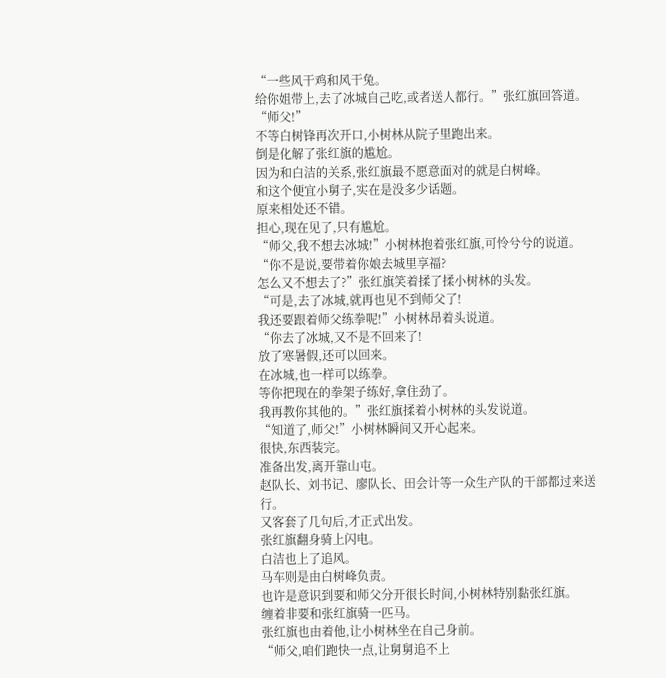“一些风干鸡和风干兔。
给你姐带上,去了冰城自己吃,或者送人都行。”张红旗回答道。
“师父!”
不等白树锋再次开口,小树林从院子里跑出来。
倒是化解了张红旗的尴尬。
因为和白洁的关系,张红旗最不愿意面对的就是白树峰。
和这个便宜小舅子,实在是没多少话题。
原来相处还不错。
担心,现在见了,只有尴尬。
“师父,我不想去冰城!”小树林抱着张红旗,可怜兮兮的说道。
“你不是说,要带着你娘去城里享福?
怎么又不想去了?”张红旗笑着揉了揉小树林的头发。
“可是,去了冰城,就再也见不到师父了!
我还要跟着师父练拳呢!”小树林昂着头说道。
“你去了冰城,又不是不回来了!
放了寒暑假,还可以回来。
在冰城,也一样可以练拳。
等你把现在的拳架子练好,拿住劲了。
我再教你其他的。”张红旗揉着小树林的头发说道。
“知道了,师父!”小树林瞬间又开心起来。
很快,东西装完。
准备出发,离开靠山屯。
赵队长、刘书记、廖队长、田会计等一众生产队的干部都过来送行。
又客套了几句后,才正式出发。
张红旗翻身骑上闪电。
白洁也上了追风。
马车则是由白树峰负责。
也许是意识到要和师父分开很长时间,小树林特别黏张红旗。
缠着非要和张红旗骑一匹马。
张红旗也由着他,让小树林坐在自己身前。
“师父,咱们跑快一点,让舅舅追不上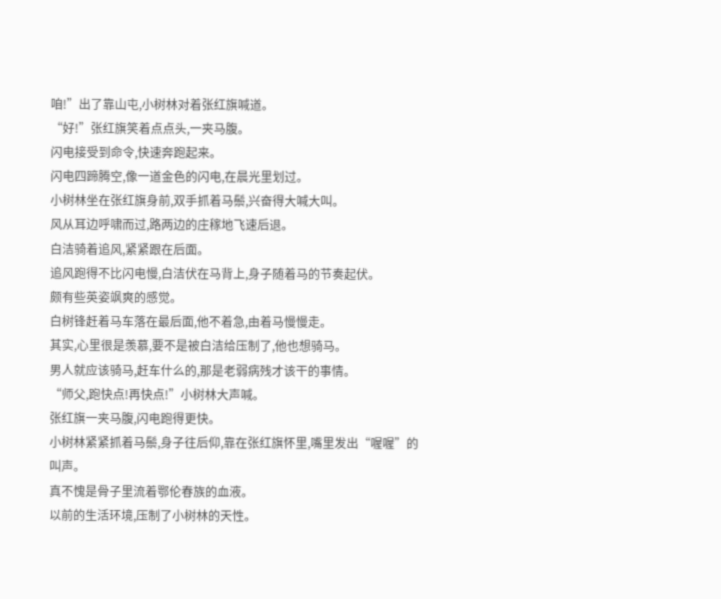咱!”出了靠山屯,小树林对着张红旗喊道。
“好!”张红旗笑着点点头,一夹马腹。
闪电接受到命令,快速奔跑起来。
闪电四蹄腾空,像一道金色的闪电,在晨光里划过。
小树林坐在张红旗身前,双手抓着马鬃,兴奋得大喊大叫。
风从耳边呼啸而过,路两边的庄稼地飞速后退。
白洁骑着追风,紧紧跟在后面。
追风跑得不比闪电慢,白洁伏在马背上,身子随着马的节奏起伏。
颇有些英姿飒爽的感觉。
白树锋赶着马车落在最后面,他不着急,由着马慢慢走。
其实,心里很是羡慕,要不是被白洁给压制了,他也想骑马。
男人就应该骑马,赶车什么的,那是老弱病残才该干的事情。
“师父,跑快点!再快点!”小树林大声喊。
张红旗一夹马腹,闪电跑得更快。
小树林紧紧抓着马鬃,身子往后仰,靠在张红旗怀里,嘴里发出“喔喔”的叫声。
真不愧是骨子里流着鄂伦春族的血液。
以前的生活环境,压制了小树林的天性。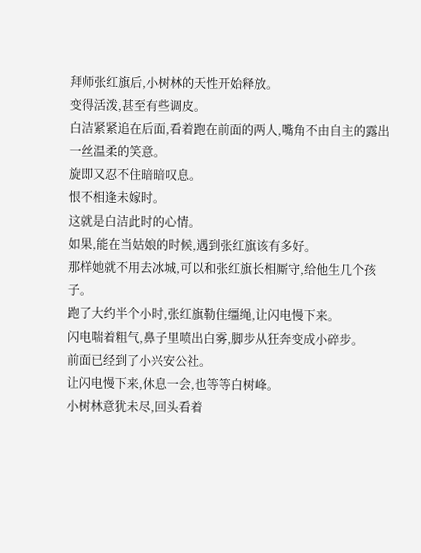拜师张红旗后,小树林的天性开始释放。
变得活泼,甚至有些调皮。
白洁紧紧追在后面,看着跑在前面的两人,嘴角不由自主的露出一丝温柔的笑意。
旋即又忍不住暗暗叹息。
恨不相逢未嫁时。
这就是白洁此时的心情。
如果,能在当姑娘的时候,遇到张红旗该有多好。
那样她就不用去冰城,可以和张红旗长相厮守,给他生几个孩子。
跑了大约半个小时,张红旗勒住缰绳,让闪电慢下来。
闪电喘着粗气,鼻子里喷出白雾,脚步从狂奔变成小碎步。
前面已经到了小兴安公社。
让闪电慢下来,休息一会,也等等白树峰。
小树林意犹未尽,回头看着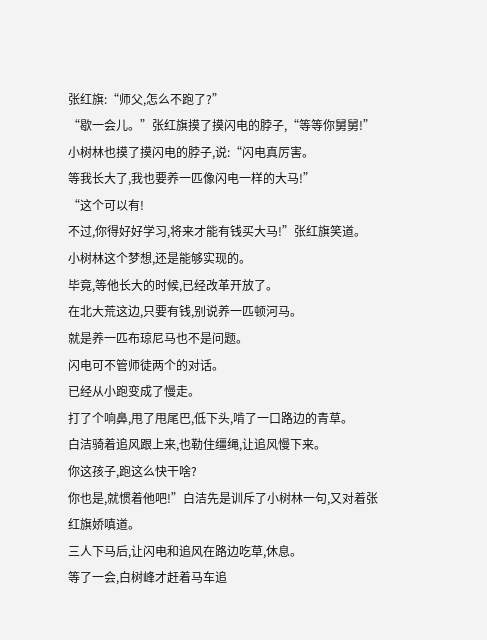张红旗:“师父,怎么不跑了?”
“歇一会儿。”张红旗摸了摸闪电的脖子,“等等你舅舅!”
小树林也摸了摸闪电的脖子,说:“闪电真厉害。
等我长大了,我也要养一匹像闪电一样的大马!”
“这个可以有!
不过,你得好好学习,将来才能有钱买大马!”张红旗笑道。
小树林这个梦想,还是能够实现的。
毕竟,等他长大的时候,已经改革开放了。
在北大荒这边,只要有钱,别说养一匹顿河马。
就是养一匹布琼尼马也不是问题。
闪电可不管师徒两个的对话。
已经从小跑变成了慢走。
打了个响鼻,甩了甩尾巴,低下头,啃了一口路边的青草。
白洁骑着追风跟上来,也勒住缰绳,让追风慢下来。
你这孩子,跑这么快干啥?
你也是,就惯着他吧!”白洁先是训斥了小树林一句,又对着张红旗娇嗔道。
三人下马后,让闪电和追风在路边吃草,休息。
等了一会,白树峰才赶着马车追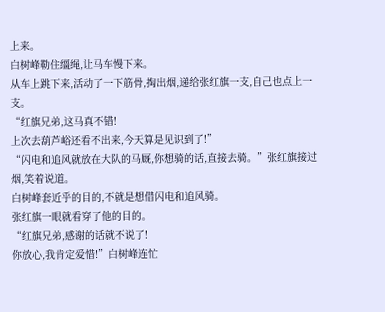上来。
白树峰勒住缰绳,让马车慢下来。
从车上跳下来,活动了一下筋骨,掏出烟,递给张红旗一支,自己也点上一支。
“红旗兄弟,这马真不错!
上次去葫芦峪还看不出来,今天算是见识到了!”
“闪电和追风就放在大队的马厩,你想骑的话,直接去骑。”张红旗接过烟,笑着说道。
白树峰套近乎的目的,不就是想借闪电和追风骑。
张红旗一眼就看穿了他的目的。
“红旗兄弟,感谢的话就不说了!
你放心,我肯定爱惜!”白树峰连忙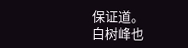保证道。
白树峰也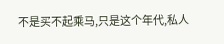不是买不起乘马,只是这个年代,私人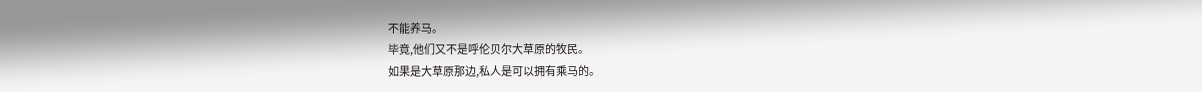不能养马。
毕竟,他们又不是呼伦贝尔大草原的牧民。
如果是大草原那边,私人是可以拥有乘马的。